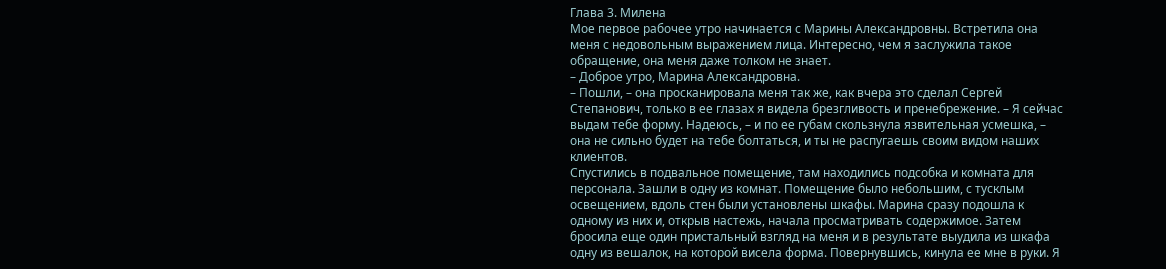Глава 3. Милена
Мое первое рабочее утро начинается с Марины Александровны. Встретила она меня с недовольным выражением лица. Интересно, чем я заслужила такое обращение, она меня даже толком не знает.
– Доброе утро, Марина Александровна.
– Пошли, – она просканировала меня так же, как вчера это сделал Сергей Степанович, только в ее глазах я видела брезгливость и пренебрежение. – Я сейчас выдам тебе форму. Надеюсь, – и по ее губам скользнула язвительная усмешка, – она не сильно будет на тебе болтаться, и ты не распугаешь своим видом наших клиентов.
Спустились в подвальное помещение, там находились подсобка и комната для персонала. Зашли в одну из комнат. Помещение было небольшим, с тусклым освещением, вдоль стен были установлены шкафы. Марина сразу подошла к одному из них и, открыв настежь, начала просматривать содержимое. Затем бросила еще один пристальный взгляд на меня и в результате выудила из шкафа одну из вешалок, на которой висела форма. Повернувшись, кинула ее мне в руки. Я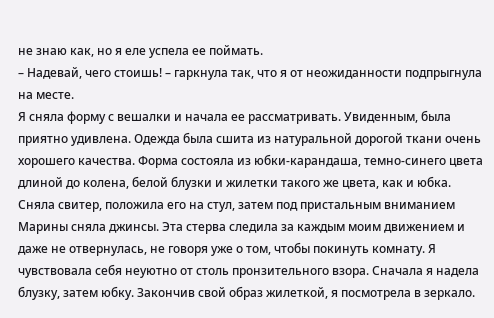не знаю как, но я еле успела ее поймать.
– Надевай, чего стоишь! – гаркнула так, что я от неожиданности подпрыгнула на месте.
Я сняла форму с вешалки и начала ее рассматривать. Увиденным, была приятно удивлена. Одежда была сшита из натуральной дорогой ткани очень хорошего качества. Форма состояла из юбки-карандаша, темно-синего цвета длиной до колена, белой блузки и жилетки такого же цвета, как и юбка.
Сняла свитер, положила его на стул, затем под пристальным вниманием Марины сняла джинсы. Эта стерва следила за каждым моим движением и даже не отвернулась, не говоря уже о том, чтобы покинуть комнату. Я чувствовала себя неуютно от столь пронзительного взора. Сначала я надела блузку, затем юбку. Закончив свой образ жилеткой, я посмотрела в зеркало.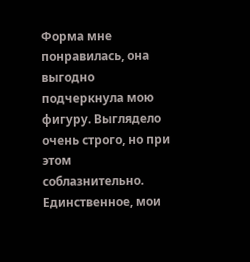Форма мне понравилась, она выгодно подчеркнула мою фигуру. Выглядело очень строго, но при этом соблазнительно. Единственное, мои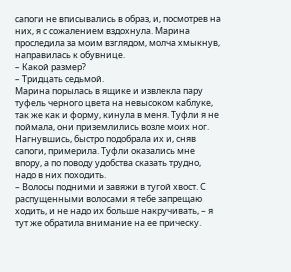сапоги не вписывались в образ, и, посмотрев на них, я с сожалением вздохнула. Марина проследила за моим взглядом, молча хмыкнув, направилась к обувнице.
– Какой размер?
– Тридцать седьмой.
Марина порылась в ящике и извлекла пару туфель черного цвета на невысоком каблуке, так же как и форму, кинула в меня. Туфли я не поймала, они приземлились возле моих ног. Нагнувшись, быстро подобрала их и, сняв сапоги, примерила. Туфли оказались мне впору, а по поводу удобства сказать трудно, надо в них походить.
– Волосы подними и завяжи в тугой хвост. С распущенными волосами я тебе запрещаю ходить, и не надо их больше накручивать, – я тут же обратила внимание на ее прическу.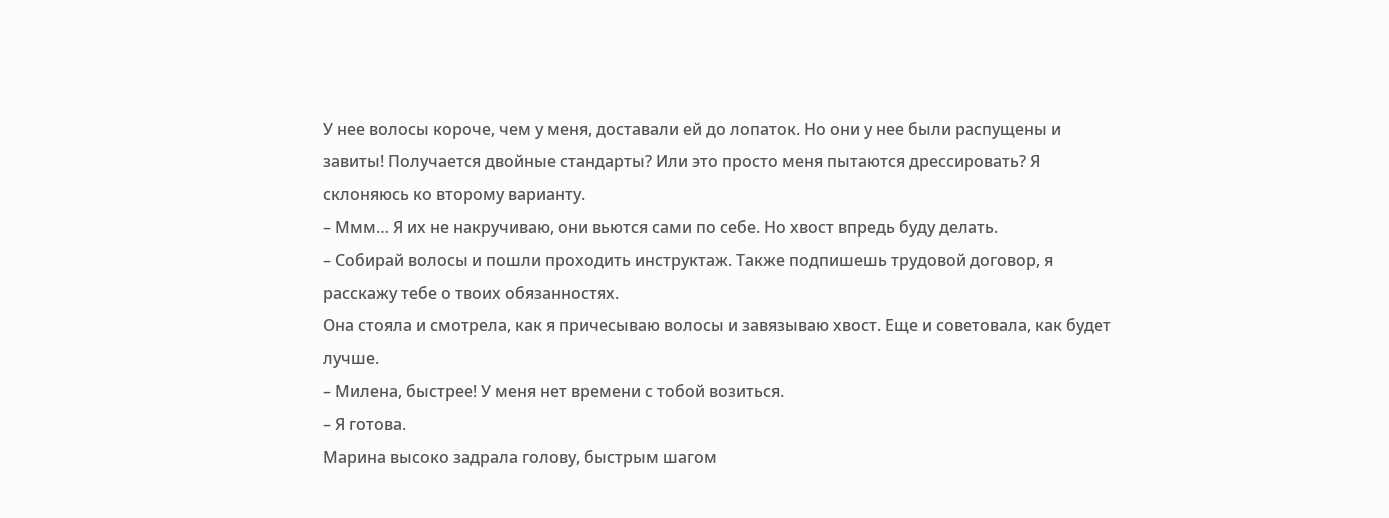У нее волосы короче, чем у меня, доставали ей до лопаток. Но они у нее были распущены и завиты! Получается двойные стандарты? Или это просто меня пытаются дрессировать? Я склоняюсь ко второму варианту.
– Ммм… Я их не накручиваю, они вьются сами по себе. Но хвост впредь буду делать.
– Собирай волосы и пошли проходить инструктаж. Также подпишешь трудовой договор, я расскажу тебе о твоих обязанностях.
Она стояла и смотрела, как я причесываю волосы и завязываю хвост. Еще и советовала, как будет лучше.
– Милена, быстрее! У меня нет времени с тобой возиться.
– Я готова.
Марина высоко задрала голову, быстрым шагом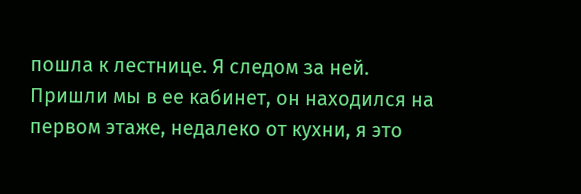пошла к лестнице. Я следом за ней. Пришли мы в ее кабинет, он находился на первом этаже, недалеко от кухни, я это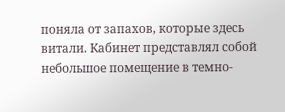поняла от запахов, которые здесь витали. Кабинет представлял собой небольшое помещение в темно-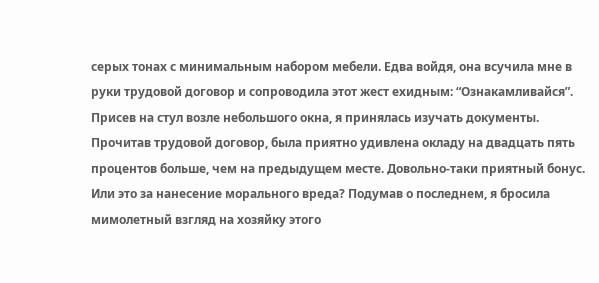серых тонах с минимальным набором мебели. Едва войдя, она всучила мне в руки трудовой договор и сопроводила этот жест ехидным: “Ознакамливайся”.
Присев на стул возле небольшого окна, я принялась изучать документы.
Прочитав трудовой договор, была приятно удивлена окладу на двадцать пять процентов больше, чем на предыдущем месте. Довольно-таки приятный бонус. Или это за нанесение морального вреда? Подумав о последнем, я бросила мимолетный взгляд на хозяйку этого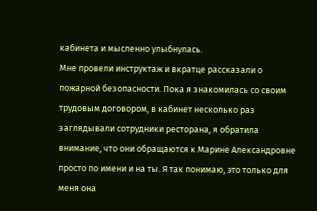кабинета и мысленно улыбнулась.
Мне провели инструктаж и вкратце рассказали о пожарной безопасности. Пока я знакомилась со своим трудовым договором, в кабинет несколько раз заглядывали сотрудники ресторана, я обратила внимание, что они обращаются к Марине Александровне просто по имени и на ты. Я так понимаю, это только для меня она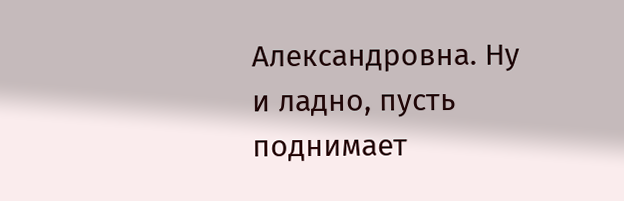Александровна. Ну и ладно, пусть поднимает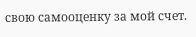свою самооценку за мой счет.